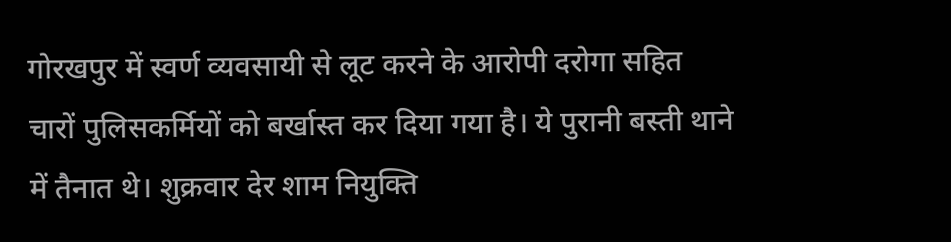गोरखपुर में स्वर्ण व्यवसायी से लूट करने के आरोपी दरोगा सहित चारों पुलिसकर्मियों को बर्खास्त कर दिया गया है। ये पुरानी बस्ती थाने में तैनात थे। शुक्रवार देर शाम नियुक्ति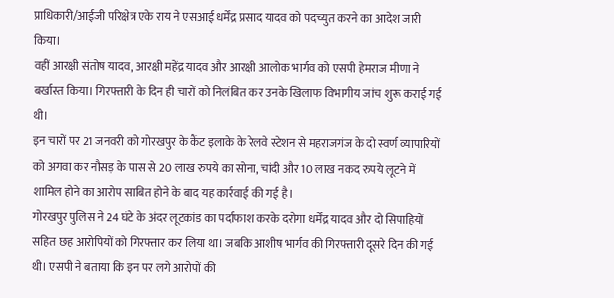प्राधिकारी/आईजी परिक्षेत्र एके राय ने एसआई धर्मेंद्र प्रसाद यादव को पदच्युत करने का आदेश जारी किया।
वहीं आरक्षी संतोष यादव, आरक्षी महेंद्र यादव और आरक्षी आलोक भार्गव को एसपी हेमराज मीणा ने बर्खास्त किया। गिरफ्तारी के दिन ही चारों को निलंबित कर उनके खिलाफ विभागीय जांच शुरू कराई गई थी।
इन चारों पर 21 जनवरी को गोरखपुर के कैंट इलाके के रेलवे स्टेशन से महराजगंज के दो स्वर्ण व्यापारियों को अगवा कर नौसड़ के पास से 20 लाख रुपये का सोना, चांदी और 10 लाख नकद रुपये लूटने में शामिल होने का आरोप साबित होने के बाद यह कार्रवाई की गई है।
गोरखपुर पुलिस ने 24 घंटे के अंदर लूटकांड का पर्दाफाश करके दरोगा धर्मेंद्र यादव और दो सिपाहियों सहित छह आरोपियों को गिरफ्तार कर लिया था। जबकि आशीष भार्गव की गिरफ्तारी दूसरे दिन की गई थी। एसपी ने बताया कि इन पर लगे आरोपों की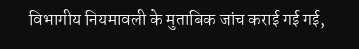विभागीय नियमावली के मुताबिक जांच कराई गई गई,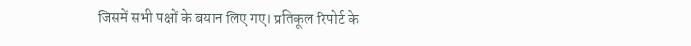जिसमें सभी पक्षों के बयान लिए गए। प्रतिकूल रिपोर्ट के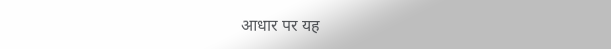आधार पर यह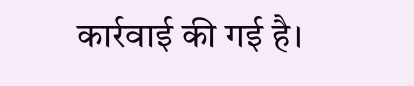कार्रवाई की गई है।